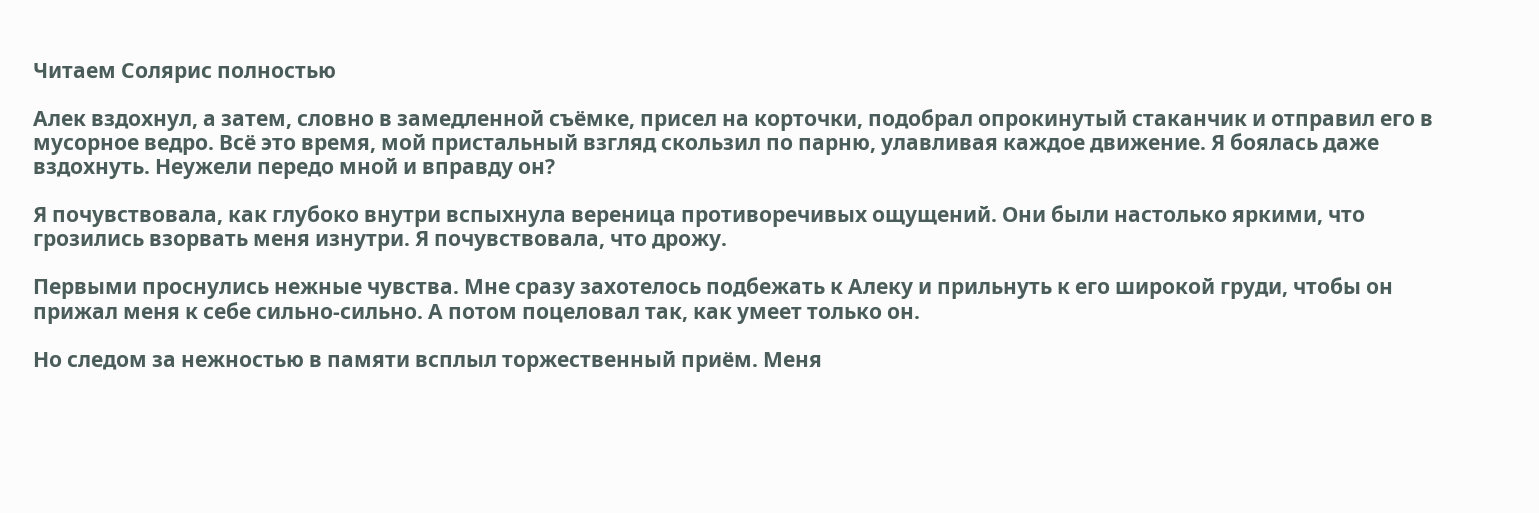Читаем Солярис полностью

Алек вздохнул, а затем, словно в замедленной съёмке, присел на корточки, подобрал опрокинутый стаканчик и отправил его в мусорное ведро. Всё это время, мой пристальный взгляд скользил по парню, улавливая каждое движение. Я боялась даже вздохнуть. Неужели передо мной и вправду он?

Я почувствовала, как глубоко внутри вспыхнула вереница противоречивых ощущений. Они были настолько яркими, что грозились взорвать меня изнутри. Я почувствовала, что дрожу.

Первыми проснулись нежные чувства. Мне сразу захотелось подбежать к Алеку и прильнуть к его широкой груди, чтобы он прижал меня к себе сильно-сильно. А потом поцеловал так, как умеет только он.

Но следом за нежностью в памяти всплыл торжественный приём. Меня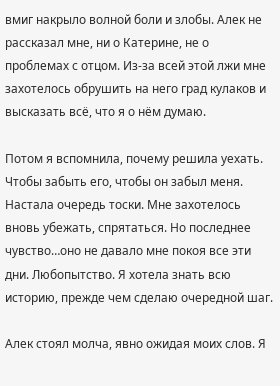вмиг накрыло волной боли и злобы. Алек не рассказал мне, ни о Катерине, не о проблемах с отцом. Из-за всей этой лжи мне захотелось обрушить на него град кулаков и высказать всё, что я о нём думаю.

Потом я вспомнила, почему решила уехать. Чтобы забыть его, чтобы он забыл меня. Настала очередь тоски. Мне захотелось вновь убежать, спрятаться. Но последнее чувство…оно не давало мне покоя все эти дни. Любопытство. Я хотела знать всю историю, прежде чем сделаю очередной шаг.

Алек стоял молча, явно ожидая моих слов. Я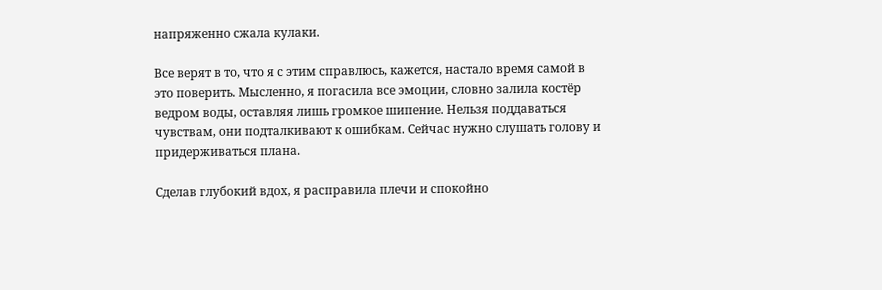напряженно сжала кулаки.

Все верят в то, что я с этим справлюсь, кажется, настало время самой в это поверить. Мысленно, я погасила все эмоции, словно залила костёр ведром воды, оставляя лишь громкое шипение. Нельзя поддаваться чувствам, они подталкивают к ошибкам. Сейчас нужно слушать голову и придерживаться плана.

Сделав глубокий вдох, я расправила плечи и спокойно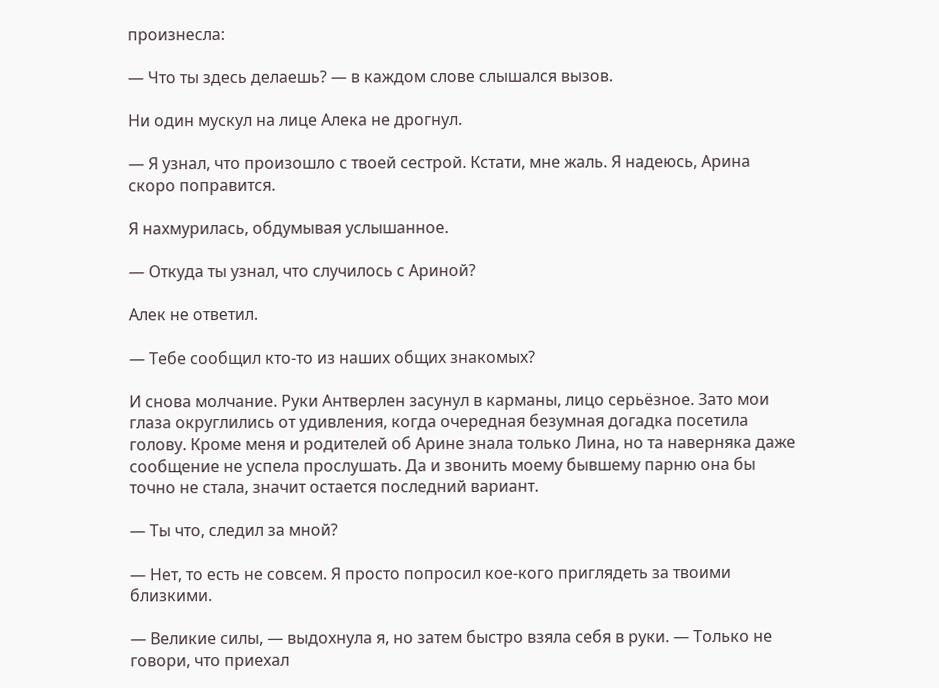произнесла:

— Что ты здесь делаешь? — в каждом слове слышался вызов.

Ни один мускул на лице Алека не дрогнул.

— Я узнал, что произошло с твоей сестрой. Кстати, мне жаль. Я надеюсь, Арина скоро поправится.

Я нахмурилась, обдумывая услышанное.

— Откуда ты узнал, что случилось с Ариной?

Алек не ответил.

— Тебе сообщил кто-то из наших общих знакомых?

И снова молчание. Руки Антверлен засунул в карманы, лицо серьёзное. Зато мои глаза округлились от удивления, когда очередная безумная догадка посетила голову. Кроме меня и родителей об Арине знала только Лина, но та наверняка даже сообщение не успела прослушать. Да и звонить моему бывшему парню она бы точно не стала, значит остается последний вариант.

— Ты что, следил за мной?

— Нет, то есть не совсем. Я просто попросил кое-кого приглядеть за твоими близкими.

— Великие силы, — выдохнула я, но затем быстро взяла себя в руки. — Только не говори, что приехал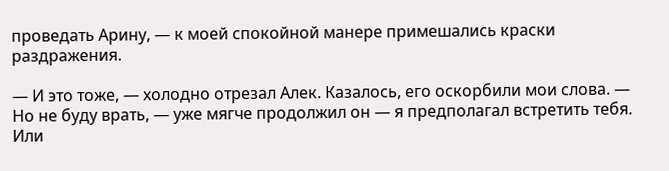проведать Арину, — к моей спокойной манере примешались краски раздражения.

— И это тоже, — холодно отрезал Алек. Казалось, его оскорбили мои слова. — Но не буду врать, — уже мягче продолжил он — я предполагал встретить тебя. Или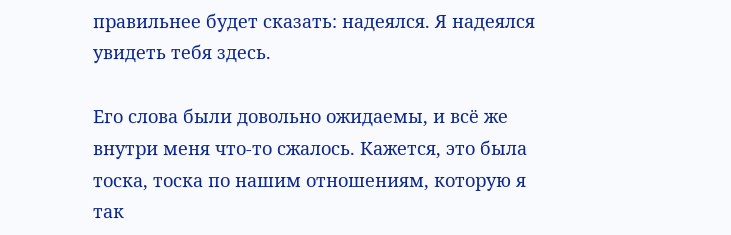правильнее будет сказать: надеялся. Я надеялся увидеть тебя здесь.

Его слова были довольно ожидаемы, и всё же внутри меня что-то сжалось. Кажется, это была тоска, тоска по нашим отношениям, которую я так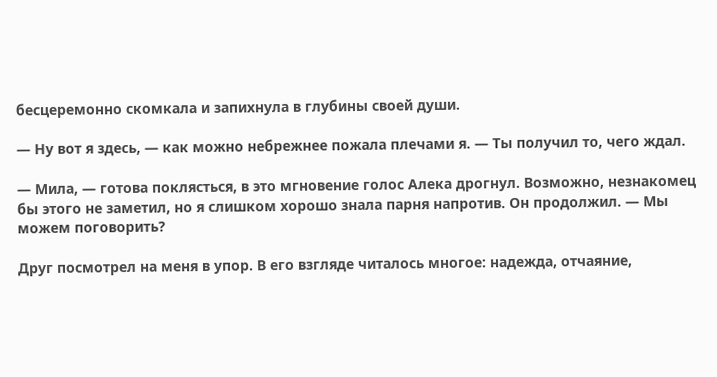бесцеремонно скомкала и запихнула в глубины своей души.

— Ну вот я здесь, — как можно небрежнее пожала плечами я. — Ты получил то, чего ждал.

— Мила, — готова поклясться, в это мгновение голос Алека дрогнул. Возможно, незнакомец бы этого не заметил, но я слишком хорошо знала парня напротив. Он продолжил. — Мы можем поговорить?

Друг посмотрел на меня в упор. В его взгляде читалось многое: надежда, отчаяние,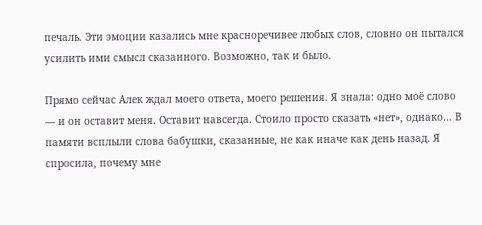печаль. Эти эмоции казались мне красноречивее любых слов, словно он пытался усилить ими смысл сказанного. Возможно, так и было.

Прямо сейчас Алек ждал моего ответа, моего решения. Я знала: одно моё слово — и он оставит меня. Оставит навсегда. Стоило просто сказать «нет», однако… В памяти всплыли слова бабушки, сказанные, не как иначе как день назад. Я спросила, почему мне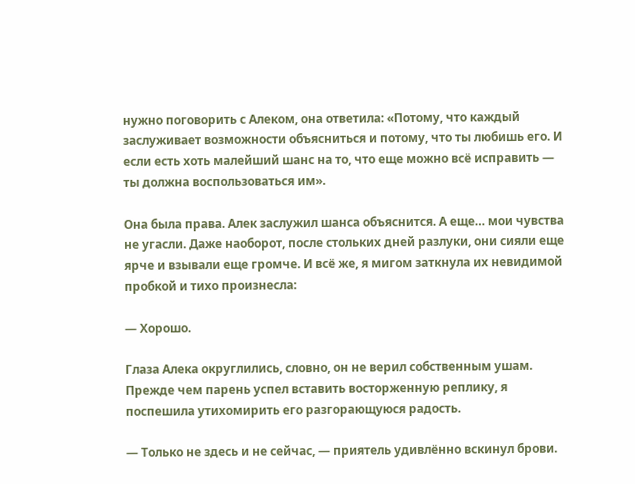нужно поговорить с Алеком, она ответила: «Потому, что каждый заслуживает возможности объясниться и потому, что ты любишь его. И если есть хоть малейший шанс на то, что еще можно всё исправить — ты должна воспользоваться им».

Она была права. Алек заслужил шанса объяснится. А еще… мои чувства не угасли. Даже наоборот, после стольких дней разлуки, они сияли еще ярче и взывали еще громче. И всё же, я мигом заткнула их невидимой пробкой и тихо произнесла:

— Хорошо.

Глаза Алека округлились, словно, он не верил собственным ушам. Прежде чем парень успел вставить восторженную реплику, я поспешила утихомирить его разгорающуюся радость.

— Только не здесь и не сейчас, — приятель удивлённо вскинул брови.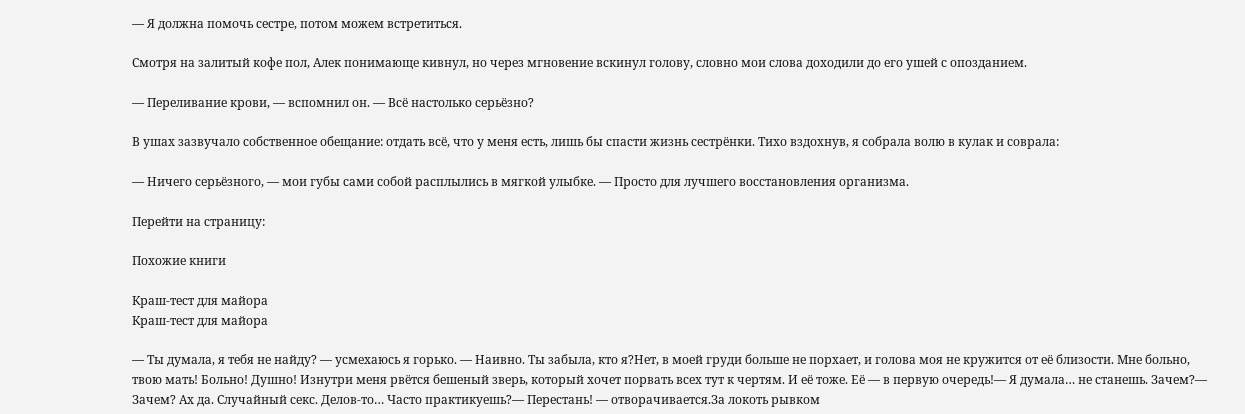— Я должна помочь сестре, потом можем встретиться.

Смотря на залитый кофе пол, Алек понимающе кивнул, но через мгновение вскинул голову, словно мои слова доходили до его ушей с опозданием.

— Переливание крови, — вспомнил он. — Всё настолько серьёзно?

В ушах зазвучало собственное обещание: отдать всё, что у меня есть, лишь бы спасти жизнь сестрёнки. Тихо вздохнув, я собрала волю в кулак и соврала:

— Ничего серьёзного, — мои губы сами собой расплылись в мягкой улыбке. — Просто для лучшего восстановления организма.

Перейти на страницу:

Похожие книги

Краш-тест для майора
Краш-тест для майора

— Ты думала, я тебя не найду? — усмехаюсь я горько. — Наивно. Ты забыла, кто я?Нет, в моей груди больше не порхает, и голова моя не кружится от её близости. Мне больно, твою мать! Больно! Душно! Изнутри меня рвётся бешеный зверь, который хочет порвать всех тут к чертям. И её тоже. Её — в первую очередь!— Я думала… не станешь. Зачем?— Зачем? Ах да. Случайный секс. Делов-то… Часто практикуешь?— Перестань! — отворачивается.За локоть рывком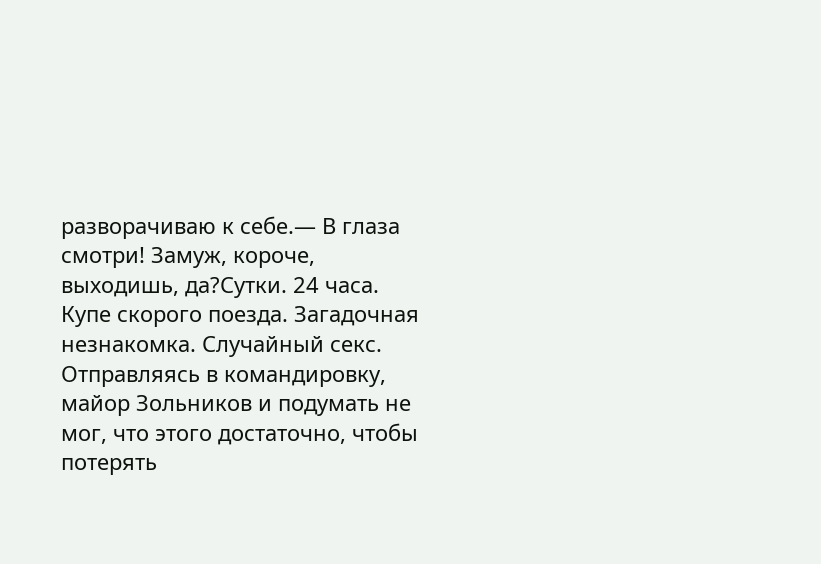разворачиваю к себе.— В глаза смотри! Замуж, короче, выходишь, да?Сутки. 24 часа. Купе скорого поезда. Загадочная незнакомка. Случайный секс. Отправляясь в командировку, майор Зольников и подумать не мог, что этого достаточно, чтобы потерять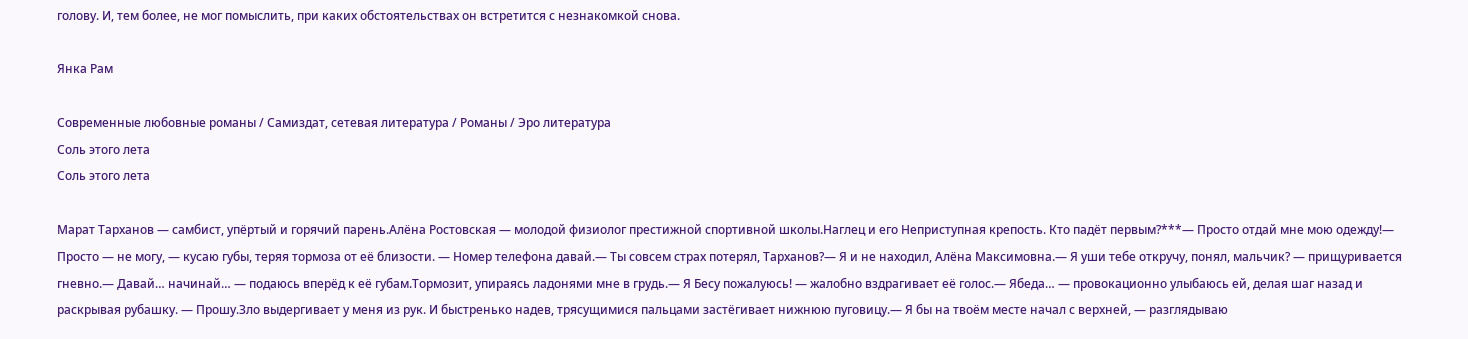голову. И, тем более, не мог помыслить, при каких обстоятельствах он встретится с незнакомкой снова.

Янка Рам

Современные любовные романы / Самиздат, сетевая литература / Романы / Эро литература
Соль этого лета
Соль этого лета

Марат Тарханов — самбист, упёртый и горячий парень.Алёна Ростовская — молодой физиолог престижной спортивной школы.Наглец и его Неприступная крепость. Кто падёт первым?***— Просто отдай мне мою одежду!— Просто — не могу, — кусаю губы, теряя тормоза от еë близости. — Номер телефона давай.— Ты совсем страх потерял, Тарханов?— Я и не находил, Алёна Максимовна.— Я уши тебе откручу, понял, мальчик? — прищуривается гневно.— Давай… начинай… — подаюсь вперёд к её губам.Тормозит, упираясь ладонями мне в грудь.— Я Бесу пожалуюсь! — жалобно вздрагивает еë голос.— Ябеда… — провокационно улыбаюсь ей, делая шаг назад и раскрывая рубашку. — Прошу.Зло выдергивает у меня из рук. И быстренько надев, трясущимися пальцами застёгивает нижнюю пуговицу.— Я бы на твоём месте начал с верхней, — разглядываю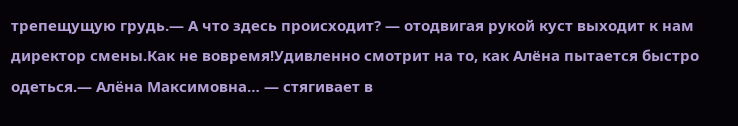трепещущую грудь.— А что здесь происходит? — отодвигая рукой куст выходит к нам директор смены.Как не вовремя!Удивленно смотрит на то, как Алёна пытается быстро одеться.— Алëна Максимовна… — стягивает в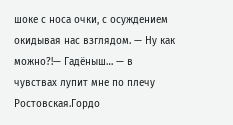шоке с носа очки, с осуждением окидывая нас взглядом. — Ну как можно?!— Гадёныш… — в чувствах лупит мне по плечу Ростовская.Гордо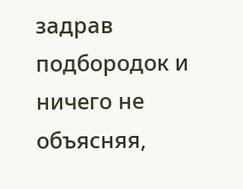задрав подбородок и ничего не объясняя,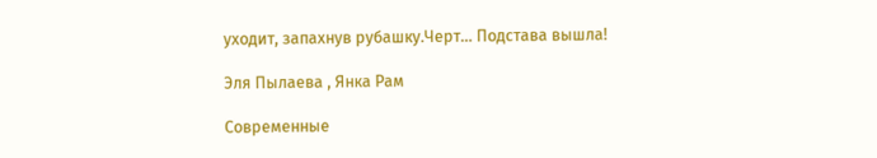уходит, запахнув рубашку.Черт… Подстава вышла!

Эля Пылаева , Янка Рам

Современные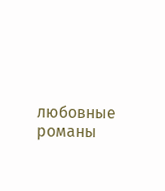любовные романы